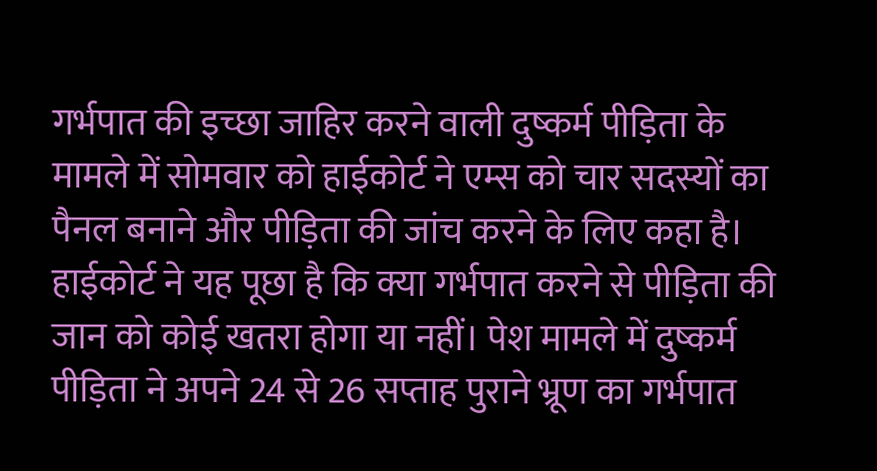गर्भपात की इच्छा जाहिर करने वाली दुष्कर्म पीड़िता के मामले में सोमवार को हाईकोर्ट ने एम्स को चार सदस्यों का पैनल बनाने और पीड़िता की जांच करने के लिए कहा है।
हाईकोर्ट ने यह पूछा है कि क्या गर्भपात करने से पीड़िता की जान को कोई खतरा होगा या नहीं। पेश मामले में दुष्कर्म पीड़िता ने अपने 24 से 26 सप्ताह पुराने भ्रूण का गर्भपात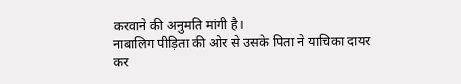करवाने की अनुमति मांगी है।
नाबालिग पीड़िता की ओर से उसके पिता ने याचिका दायर कर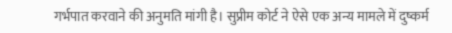गर्भपात करवाने की अनुमति मांगी है। सुप्रीम कोर्ट ने ऐसे एक अन्य मामले में दुष्कर्म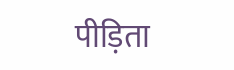पीड़िता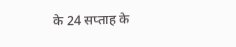के 24 सप्ताह के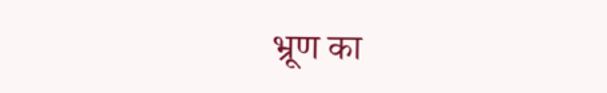भ्रूण का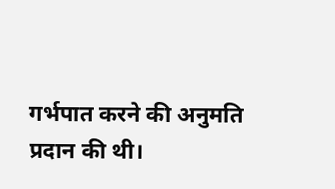गर्भपात करने की अनुमति प्रदान की थी।